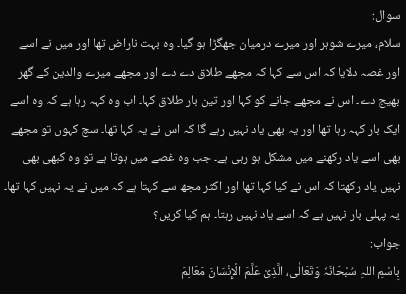سوال:
سلام، میرے شوہر اور میرے درمیان جھگڑا ہو گیا۔ وہ بہت ناراض تھا اور میں نے اسے اور غصہ دلایا کہ اس سے کہا کہ مجھے طلاق دے دے اور مجھے میرے والدین کے گھر بھیج دے۔ اس نے مجھے جانے کو کہا اور تین بار طلاق کہا۔ اب وہ کہہ رہا ہے کہ وہ اسے ایک بار کہہ رہا تھا اور یہ بھی یاد نہیں رہے گا کہ اس نے یہ کہا تھا۔ سچ کہوں تو مجھے بھی اسے یاد رکھنے میں مشکل ہو رہی ہے۔ جب وہ غصے میں ہوتا ہے تو وہ کبھی بھی نہیں یاد رکھتا کہ اس نے کیا کہا تھا اور اکثر مجھ سے کہتا ہے کہ میں نے یہ نہیں کہا تھا۔ یہ پہلی بار نہیں ہے کہ اسے یاد نہیں رہتا۔ ہم کیا کریں؟
جواب:
بِاسْمِ اللہِ سُبْحَانَہٗ وَتَعَالٰی، الَّذِیْ عَلَّمَ الْإِنْسَانَ مَعَالِمَ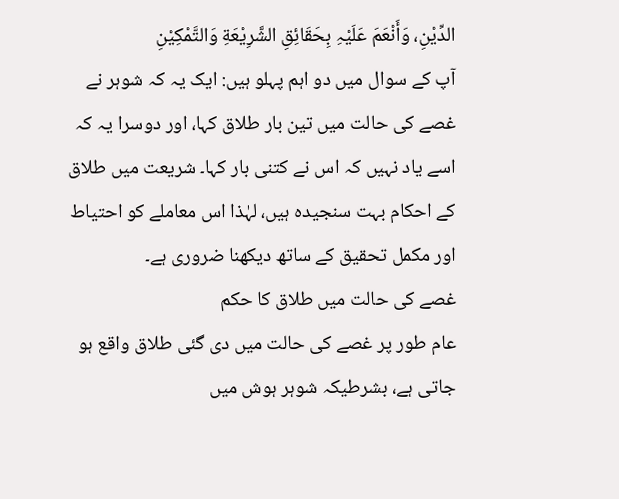الدِّیْنِ، وَأَنْعَمَ عَلَیْہِ بِحَقَائِقِ الشَّرِیْعَةِ وَالتَّمْکِیْنِ
آپ کے سوال میں دو اہم پہلو ہیں: ایک یہ کہ شوہر نے غصے کی حالت میں تین بار طلاق کہا، اور دوسرا یہ کہ اسے یاد نہیں کہ اس نے کتنی بار کہا۔ شریعت میں طلاق کے احکام بہت سنجیدہ ہیں، لہٰذا اس معاملے کو احتیاط اور مکمل تحقیق کے ساتھ دیکھنا ضروری ہے۔
غصے کی حالت میں طلاق کا حکم
عام طور پر غصے کی حالت میں دی گئی طلاق واقع ہو جاتی ہے، بشرطیکہ شوہر ہوش میں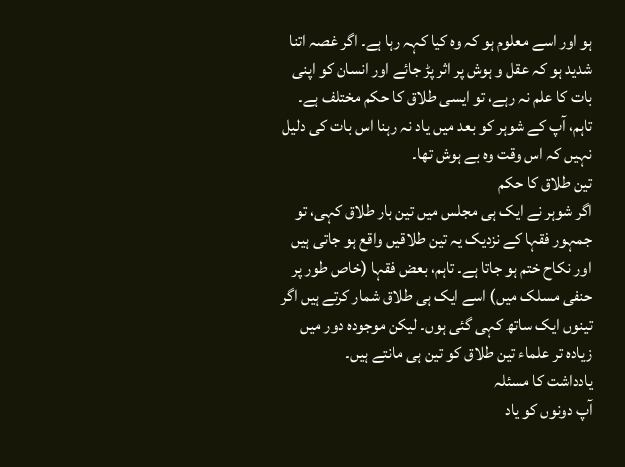ہو اور اسے معلوم ہو کہ وہ کیا کہہ رہا ہے۔ اگر غصہ اتنا شدید ہو کہ عقل و ہوش پر اثر پڑ جائے اور انسان کو اپنی بات کا علم نہ رہے، تو ایسی طلاق کا حکم مختلف ہے۔ تاہم، آپ کے شوہر کو بعد میں یاد نہ رہنا اس بات کی دلیل نہیں کہ اس وقت وہ بے ہوش تھا۔
تین طلاق کا حکم
اگر شوہر نے ایک ہی مجلس میں تین بار طلاق کہی، تو جمہور فقہا کے نزدیک یہ تین طلاقیں واقع ہو جاتی ہیں اور نکاح ختم ہو جاتا ہے۔ تاہم، بعض فقہا (خاص طور پر حنفی مسلک میں) اسے ایک ہی طلاق شمار کرتے ہیں اگر تینوں ایک ساتھ کہی گئی ہوں۔ لیکن موجودہ دور میں زیادہ تر علماء تین طلاق کو تین ہی مانتے ہیں۔
یادداشت کا مسئلہ
آپ دونوں کو یاد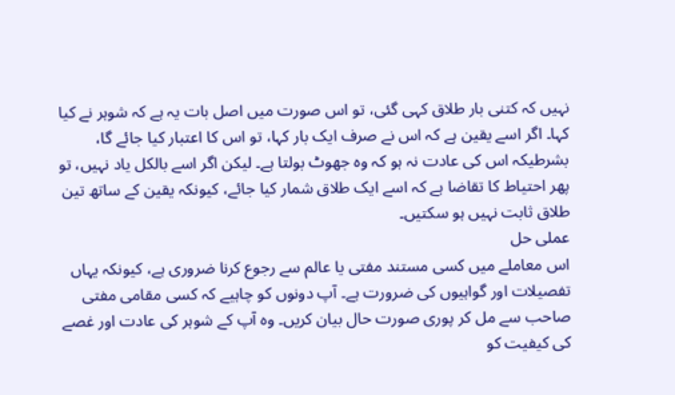نہیں کہ کتنی بار طلاق کہی گئی، تو اس صورت میں اصل بات یہ ہے کہ شوہر نے کیا کہا۔ اگر اسے یقین ہے کہ اس نے صرف ایک بار کہا، تو اس کا اعتبار کیا جائے گا، بشرطیکہ اس کی عادت نہ ہو کہ وہ جھوٹ بولتا ہے۔ لیکن اگر اسے بالکل یاد نہیں، تو پھر احتیاط کا تقاضا ہے کہ اسے ایک طلاق شمار کیا جائے، کیونکہ یقین کے ساتھ تین طلاق ثابت نہیں ہو سکتیں۔
عملی حل
اس معاملے میں کسی مستند مفتی یا عالم سے رجوع کرنا ضروری ہے، کیونکہ یہاں تفصیلات اور گواہیوں کی ضرورت ہے۔ آپ دونوں کو چاہیے کہ کسی مقامی مفتی صاحب سے مل کر پوری صورت حال بیان کریں۔ وہ آپ کے شوہر کی عادت اور غصے کی کیفیت کو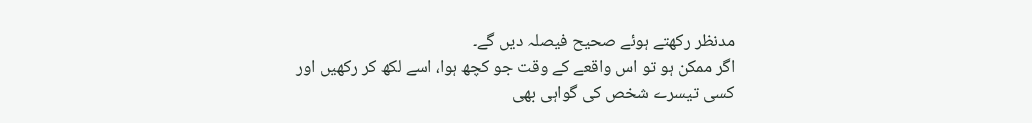مدنظر رکھتے ہوئے صحیح فیصلہ دیں گے۔
اگر ممکن ہو تو اس واقعے کے وقت جو کچھ ہوا، اسے لکھ کر رکھیں اور کسی تیسرے شخص کی گواہی بھی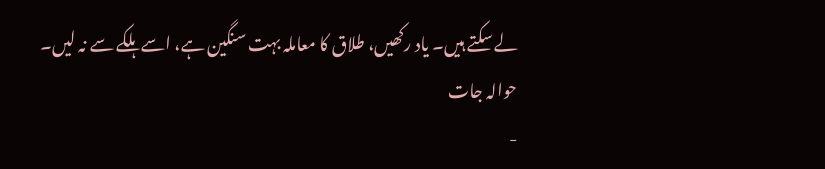لے سکتے ہیں۔ یاد رکھیں، طلاق کا معاملہ بہت سنگین ہے، اسے ہلکے سے نہ لیں۔
حوالہ جات
-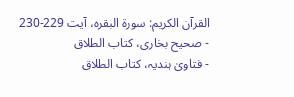القرآن الکریم: سورۃ البقرہ، آیت 229-230
- صحیح بخاری، کتاب الطلاق
- فتاویٰ ہندیہ، کتاب الطلاق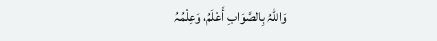وَاللہُ بِالصَّوَابِ أَعْلَمُ، وَعِلْمُہُ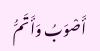أَصْوَبُ وَأَتَمُّ